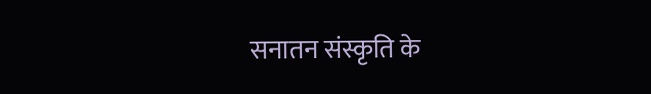सनातन संस्कृति के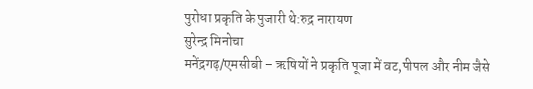पुरोधा प्रकृति के पुजारी थे:रुद्र नारायण
सुरेन्द्र मिनोचा
मनेंद्रगढ़/एमसीबी – ऋषियों ने प्रकृति पूजा में वट,पीपल और नीम जैसे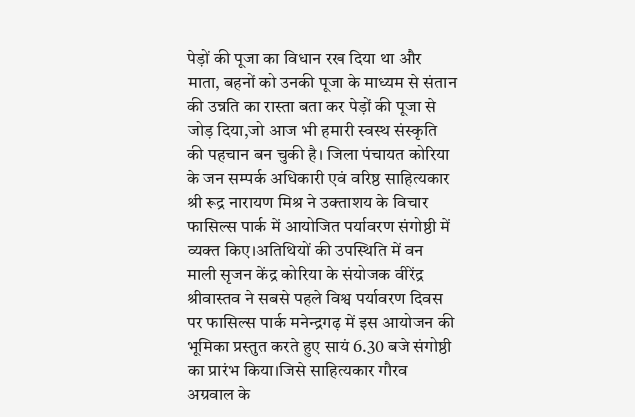पेड़ों की पूजा का विधान रख दिया था और माता, बहनों को उनकी पूजा के माध्यम से संतान की उन्नति का रास्ता बता कर पेड़ों की पूजा से जोड़ दिया,जो आज भी हमारी स्वस्थ संस्कृति की पहचान बन चुकी है। जिला पंचायत कोरिया के जन सम्पर्क अधिकारी एवं वरिष्ठ साहित्यकार श्री रूद्र नारायण मिश्र ने उक्ताशय के विचार फासिल्स पार्क में आयोजित पर्यावरण संगोष्ठी में व्यक्त किए।अतिथियों की उपस्थिति में वन माली सृजन केंद्र कोरिया के संयोजक वीरेंद्र श्रीवास्तव ने सबसे पहले विश्व पर्यावरण दिवस पर फासिल्स पार्क मनेन्द्रगढ़ में इस आयोजन की भूमिका प्रस्तुत करते हुए सायं 6.30 बजे संगोष्ठी का प्रारंभ किया।जिसे साहित्यकार गौरव अग्रवाल के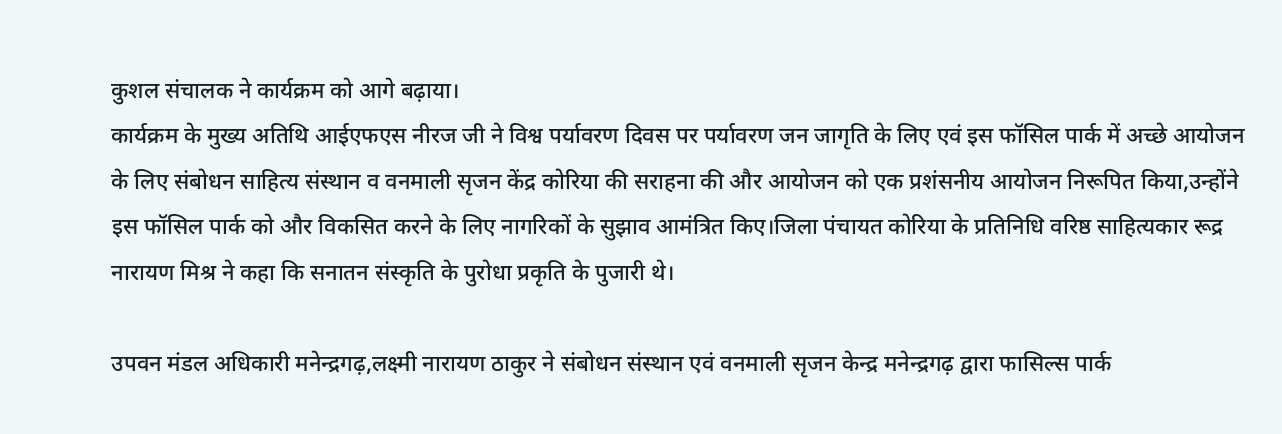कुशल संचालक ने कार्यक्रम को आगे बढ़ाया।
कार्यक्रम के मुख्य अतिथि आईएफएस नीरज जी ने विश्व पर्यावरण दिवस पर पर्यावरण जन जागृति के लिए एवं इस फॉसिल पार्क में अच्छे आयोजन के लिए संबोधन साहित्य संस्थान व वनमाली सृजन केंद्र कोरिया की सराहना की और आयोजन को एक प्रशंसनीय आयोजन निरूपित किया,उन्होंने इस फॉसिल पार्क को और विकसित करने के लिए नागरिकों के सुझाव आमंत्रित किए।जिला पंचायत कोरिया के प्रतिनिधि वरिष्ठ साहित्यकार रूद्र नारायण मिश्र ने कहा कि सनातन संस्कृति के पुरोधा प्रकृति के पुजारी थे।

उपवन मंडल अधिकारी मनेन्द्रगढ़,लक्ष्मी नारायण ठाकुर ने संबोधन संस्थान एवं वनमाली सृजन केन्द्र मनेन्द्रगढ़ द्वारा फासिल्स पार्क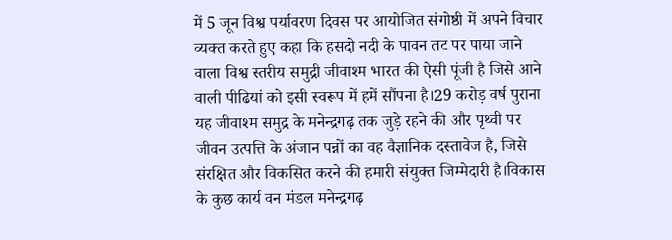में 5 जून विश्व पर्यावरण दिवस पर आयोजित संगोष्ठी में अपने विचार व्यक्त करते हुए कहा कि हसदो नदी के पावन तट पर पाया जाने वाला विश्व स्तरीय समुद्री जीवाश्म भारत की ऐसी पूंजी है जिसे आने वाली पीढियां को इसी स्वरूप में हमें सौंपना है।29 करोड़ वर्ष पुराना यह जीवाश्म समुद्र के मनेन्द्रगढ़ तक जुड़े रहने की और पृथ्वी पर जीवन उत्पत्ति के अंजान पन्नों का वह वैज्ञानिक दस्तावेज है, जिसे संरक्षित और विकसित करने की हमारी संयुक्त जिम्मेदारी है।विकास के कुछ कार्य वन मंडल मनेन्द्रगढ़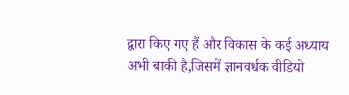द्वारा किए गए हैं और विकास के कई अध्याय अभी बाकी है,जिसमें ज्ञानवर्धक वीडियो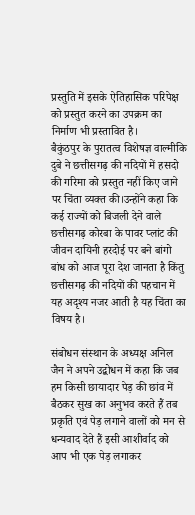प्रस्तुति में इसके ऐतिहासिक परिपेक्ष को प्रस्तुत करने का उपक्रम का निर्माण भी प्रस्तावित है।
बैकुंठपुर के पुरातत्व विशेषज्ञ वाल्मीकि दुबे ने छत्तीसगढ़ की नदियों में हसदो की गरिमा को प्रस्तुत नहीं किए जाने पर चिंता व्यक्त की।उन्होंने कहा कि कई राज्यों को बिजली देने वाले छत्तीसगढ़ कोरबा के पावर प्लांट की जीवन दायिनी हरदोई पर बने बांगो बांध को आज पूरा देश जानता है किंतु छत्तीसगढ़ की नदियों की पहचान में यह अदृश्य नजर आती है यह चिंता का विषय है।

संबोधन संस्थान के अध्यक्ष अनिल जैन ने अपने उद्बोधन में कहा कि जब हम किसी छायादार पेड़ की छांव में बैठकर सुख का अनुभव करते हैं तब प्रकृति एवं पेड़ लगाने वालों को मन से धन्यवाद देते हैं इसी आशीर्वाद को आप भी एक पेड़ लगाकर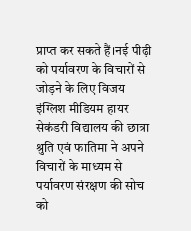प्राप्त कर सकते हैं।नई पीढ़ी को पर्यावरण के विचारों से जोड़ने के लिए विजय इंग्लिश मीडियम हायर सेकंडरी विद्यालय की छात्रा श्रुति एवं फातिमा ने अपने विचारों के माध्यम से पर्यावरण संरक्षण की सोच को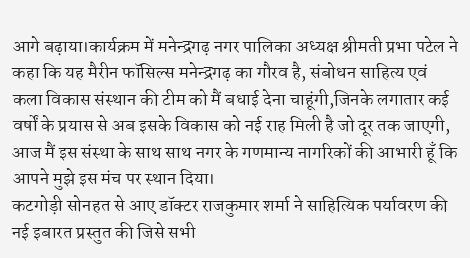आगे बढ़ाया।कार्यक्रम में मनेन्द्रगढ़ नगर पालिका अध्यक्ष श्रीमती प्रभा पटेल ने कहा कि यह मैरीन फॉसिल्स मनेन्द्रगढ़ का गौरव है, संबोधन साहित्य एवं कला विकास संस्थान की टीम को मैं बधाई देना चाहूंगी,जिनके लगातार कई वर्षों के प्रयास से अब इसके विकास को नई राह मिली है जो दूर तक जाएगी, आज मैं इस संस्था के साथ साथ नगर के गणमान्य नागरिकों की आभारी हूँ कि आपने मुझे इस मंच पर स्थान दिया।
कटगोड़ी सोनहत से आए डॉक्टर राजकुमार शर्मा ने साहित्यिक पर्यावरण की नई इबारत प्रस्तुत की जिसे सभी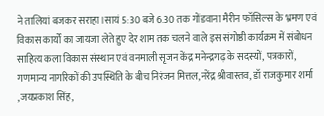ने तालियां बजकर सराहा।सायं 5:30 बजे 6.30 तक गोंडवाना मैरीन फॉसिल्स के भ्रमण एवं विकास कार्यों का जायजा लेते हुए देर शाम तक चलने वाले इस संगोष्ठी कार्यक्रम में संबोधन साहित्य कला विकास संस्थान एवं वनमाली सृजन केंद्र मनेन्द्रगढ़ के सदस्यों, पत्रकारों, गणमान्य नागरिकों की उपस्थिति के बीच निरंजन मित्तल,नरेंद्र श्रीवास्तव, डॉ राजकुमार शर्मा ,जयप्रकाश सिंह,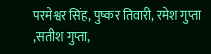परमेश्वर सिंह, पुष्कर तिवारी, रमेश गुप्ता ,सतीश गुप्ता,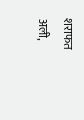शराफत अली,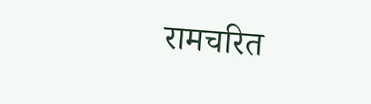रामचरित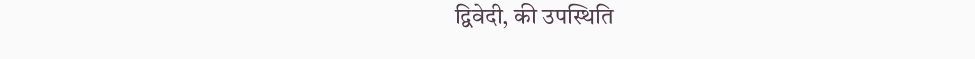द्विवेदी, की उपस्थिति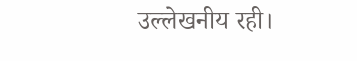उल्लेखनीय रही।